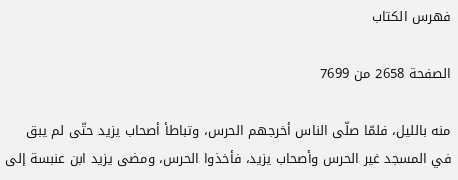فهرس الكتاب

الصفحة 2658 من 7699

منه بالليل، فلمّا صلّى الناس أخرجهم الحرس، وتباطأ أصحاب يزيد حتّى لم يبق في المسجد غير الحرس وأصحاب يزيد، فأخذوا الحرس، ومضى يزيد ابن عنبسة إلى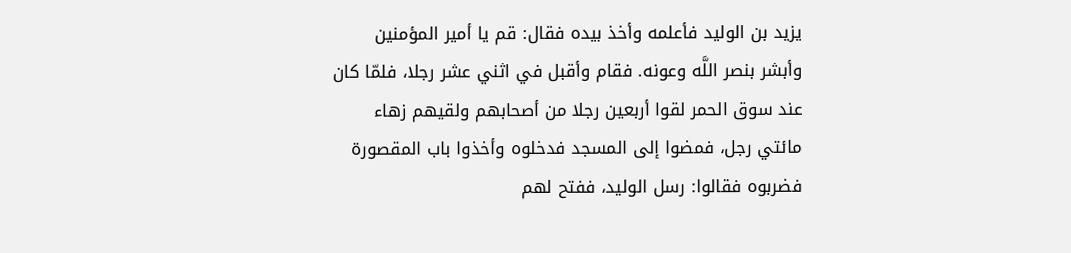يزيد بن الوليد فأعلمه وأخذ بيده فقال: قم يا أمير المؤمنين وأبشر بنصر اللَّه وعونه. فقام وأقبل في اثني عشر رجلا، فلمّا كان عند سوق الحمر لقوا أربعين رجلا من أصحابهم ولقيهم زهاء مائتي رجل، فمضوا إلى المسجد فدخلوه وأخذوا باب المقصورة فضربوه فقالوا: رسل الوليد، ففتح لهم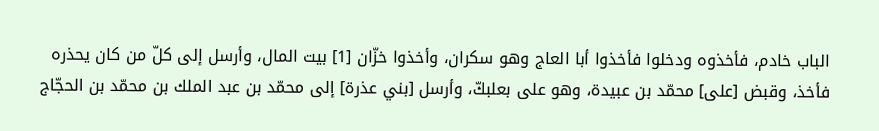الباب خادم، فأخذوه ودخلوا فأخذوا أبا العاج وهو سكران، وأخذوا خزّان [1] بيت المال، وأرسل إلى كلّ من كان يحذره فأخذ، وقبض [على] محمّد بن عبيدة، وهو على بعلبكّ، وأرسل [بني عذرة] إلى محمّد بن عبد الملك بن محمّد بن الحجّاج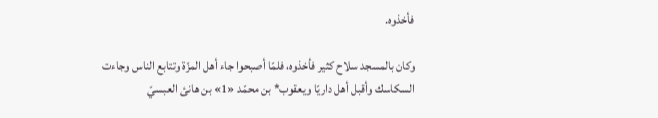فأخذوه.

وكان بالمسجد سلاح كثير فأخذوه، فلمّا أصبحوا جاء أهل المزّة وتتابع الناس وجاءت السكاسك وأقبل أهل داريّا ويعقوب* بن محمّد «1» بن هانئ العبسيّ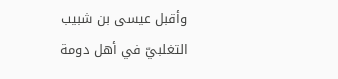وأقبل عيسى بن شبيب التغلبيّ في أهل دومة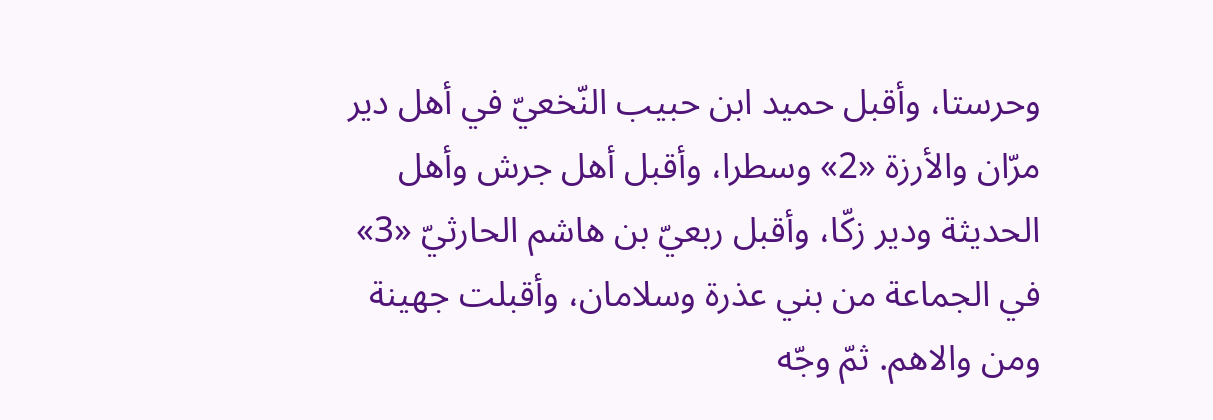وحرستا، وأقبل حميد ابن حبيب النّخعيّ في أهل دير مرّان والأرزة «2» وسطرا، وأقبل أهل جرش وأهل الحديثة ودير زكّا، وأقبل ربعيّ بن هاشم الحارثيّ «3» في الجماعة من بني عذرة وسلامان، وأقبلت جهينة ومن والاهم. ثمّ وجّه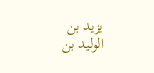يزيد بن الوليد بن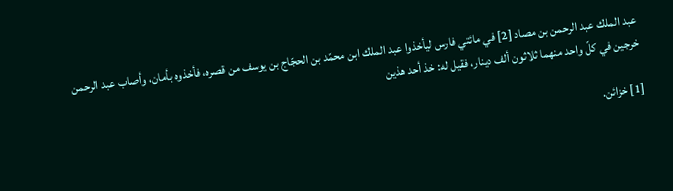عبد الملك عبد الرحمن بن مصاد [2] في مائتي فارس ليأخذوا عبد الملك ابن محمّد بن الحجّاج بن يوسف من قصره، فأخذوه بأمان، وأصاب عبد الرحمن خرجين في كلّ واحد منهما ثلاثون ألف دينار، فقيل له: خذ أحد هذين

[1] خزائن.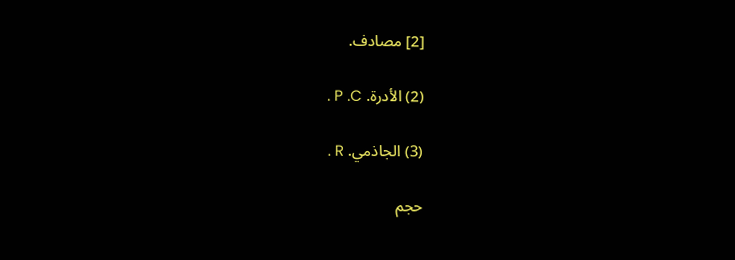[2] مصادف.

(2) الأدرة. P .C .

(3) الجاذمي. R .

حجم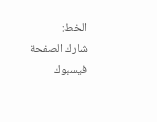الخط:
شارك الصفحة
فيسبوك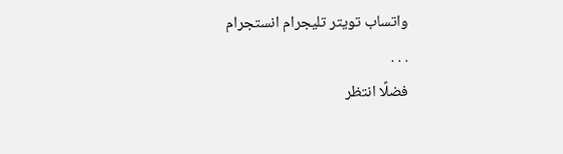واتساب تويتر تليجرام انستجرام
. . .
فضلًا انتظر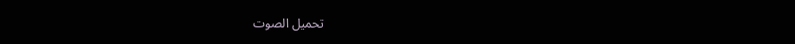تحميل الصوت